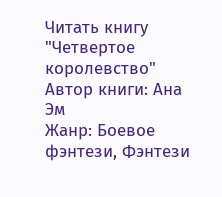Читать книгу "Четвертое королевство"
Автор книги: Ана Эм
Жанр: Боевое фэнтези, Фэнтези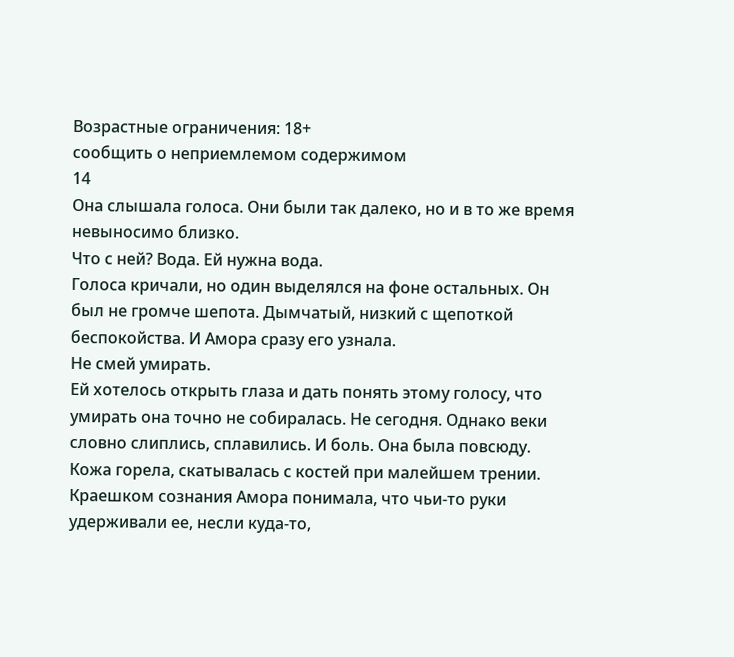Возрастные ограничения: 18+
сообщить о неприемлемом содержимом
14
Она слышала голоса. Они были так далеко, но и в то же время невыносимо близко.
Что с ней? Вода. Ей нужна вода.
Голоса кричали, но один выделялся на фоне остальных. Он был не громче шепота. Дымчатый, низкий с щепоткой беспокойства. И Амора сразу его узнала.
Не смей умирать.
Ей хотелось открыть глаза и дать понять этому голосу, что умирать она точно не собиралась. Не сегодня. Однако веки словно слиплись, сплавились. И боль. Она была повсюду. Кожа горела, скатывалась с костей при малейшем трении.
Краешком сознания Амора понимала, что чьи-то руки удерживали ее, несли куда-то,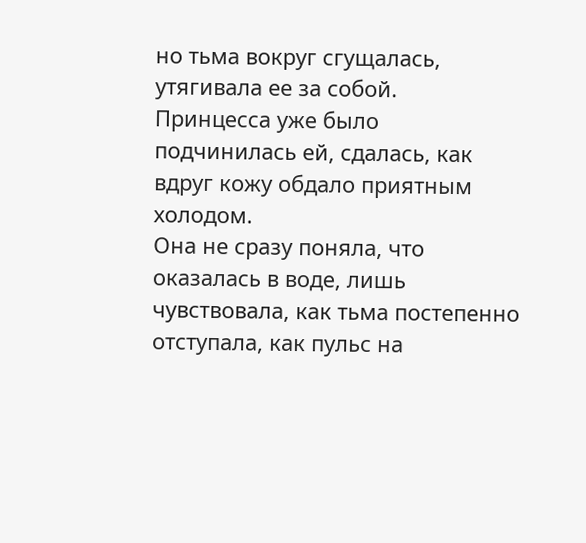но тьма вокруг сгущалась, утягивала ее за собой.
Принцесса уже было подчинилась ей, сдалась, как вдруг кожу обдало приятным холодом.
Она не сразу поняла, что оказалась в воде, лишь чувствовала, как тьма постепенно отступала, как пульс на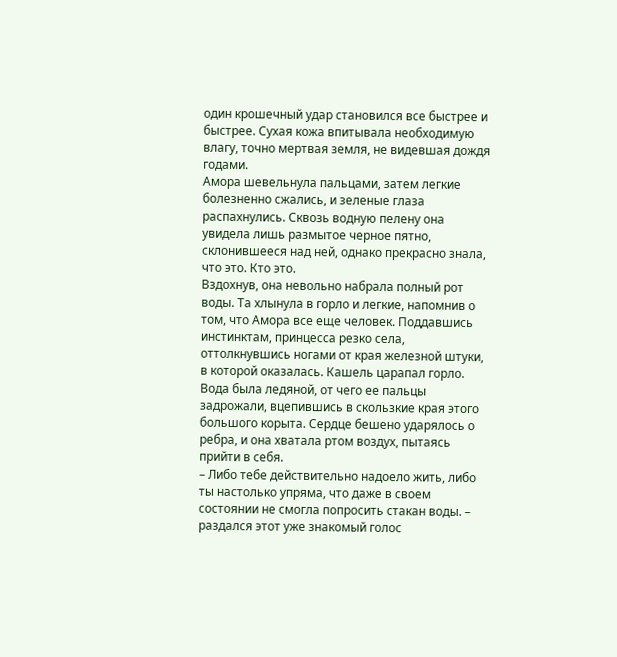один крошечный удар становился все быстрее и быстрее. Сухая кожа впитывала необходимую влагу, точно мертвая земля, не видевшая дождя годами.
Амора шевельнула пальцами, затем легкие болезненно сжались, и зеленые глаза распахнулись. Сквозь водную пелену она увидела лишь размытое черное пятно, склонившееся над ней, однако прекрасно знала, что это. Кто это.
Вздохнув, она невольно набрала полный рот воды. Та хлынула в горло и легкие, напомнив о том, что Амора все еще человек. Поддавшись инстинктам, принцесса резко села, оттолкнувшись ногами от края железной штуки, в которой оказалась. Кашель царапал горло. Вода была ледяной, от чего ее пальцы задрожали, вцепившись в скользкие края этого большого корыта. Сердце бешено ударялось о ребра, и она хватала ртом воздух, пытаясь прийти в себя.
– Либо тебе действительно надоело жить, либо ты настолько упряма, что даже в своем состоянии не смогла попросить стакан воды. – раздался этот уже знакомый голос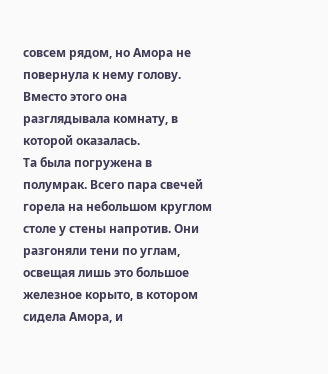совсем рядом, но Амора не повернула к нему голову. Вместо этого она разглядывала комнату, в которой оказалась.
Та была погружена в полумрак. Всего пара свечей горела на небольшом круглом столе у стены напротив. Они разгоняли тени по углам, освещая лишь это большое железное корыто, в котором сидела Амора, и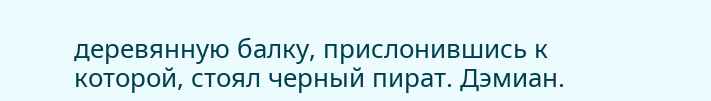деревянную балку, прислонившись к которой, стоял черный пират. Дэмиан.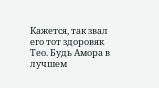Кажется, так звал его тот здоровяк Тео. Будь Амора в лучшем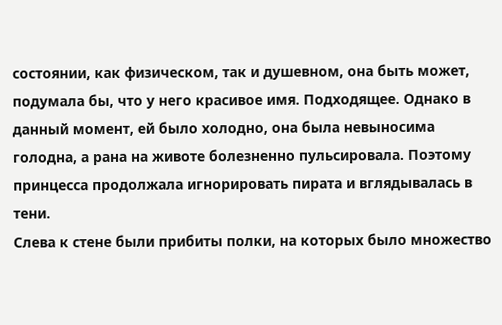состоянии, как физическом, так и душевном, она быть может, подумала бы, что у него красивое имя. Подходящее. Однако в данный момент, ей было холодно, она была невыносима голодна, а рана на животе болезненно пульсировала. Поэтому принцесса продолжала игнорировать пирата и вглядывалась в тени.
Слева к стене были прибиты полки, на которых было множество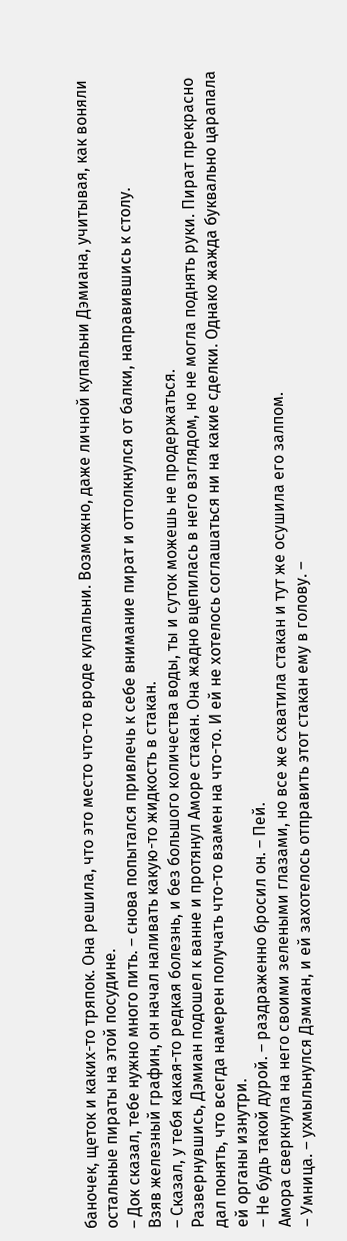баночек, щеток и каких-то тряпок. Она решила, что это место что-то вроде купальни. Возможно, даже личной купальни Дэмиана, учитывая, как воняли остальные пираты на этой посудине.
– Док сказал, тебе нужно много пить. – снова попытался привлечь к себе внимание пират и оттолкнулся от балки, направившись к столу.
Взяв железный графин, он начал наливать какую-то жидкость в стакан.
– Сказал, у тебя какая-то редкая болезнь, и без большого количества воды, ты и суток можешь не продержаться.
Развернувшись, Дэмиан подошел к ванне и протянул Аморе стакан. Она жадно вцепилась в него взглядом, но не могла поднять руки. Пират прекрасно дал понять, что всегда намерен получать что-то взамен на что-то. И ей не хотелось соглашаться ни на какие сделки. Однако жажда буквально царапала ей органы изнутри.
– Не будь такой дурой. – раздраженно бросил он. – Пей.
Амора сверкнула на него своими зелеными глазами, но все же схватила стакан и тут же осушила его залпом.
– Умница. – ухмыльнулся Дэмиан, и ей захотелось отправить этот стакан ему в голову. –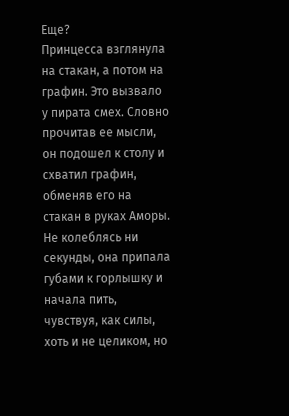Еще?
Принцесса взглянула на стакан, а потом на графин. Это вызвало у пирата смех. Словно прочитав ее мысли, он подошел к столу и схватил графин, обменяв его на стакан в руках Аморы. Не колеблясь ни секунды, она припала губами к горлышку и начала пить, чувствуя, как силы, хоть и не целиком, но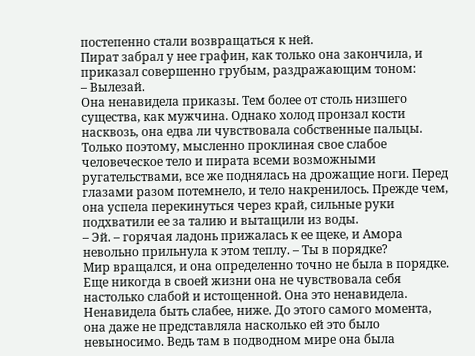постепенно стали возвращаться к ней.
Пират забрал у нее графин, как только она закончила, и приказал совершенно грубым, раздражающим тоном:
– Вылезай.
Она ненавидела приказы. Тем более от столь низшего существа, как мужчина. Однако холод пронзал кости насквозь, она едва ли чувствовала собственные пальцы. Только поэтому, мысленно проклиная свое слабое человеческое тело и пирата всеми возможными ругательствами, все же поднялась на дрожащие ноги. Перед глазами разом потемнело, и тело накренилось. Прежде чем, она успела перекинуться через край, сильные руки подхватили ее за талию и вытащили из воды.
– Эй. – горячая ладонь прижалась к ее щеке, и Амора невольно прильнула к этом теплу. – Ты в порядке?
Мир вращался, и она определенно точно не была в порядке. Еще никогда в своей жизни она не чувствовала себя настолько слабой и истощенной. Она это ненавидела. Ненавидела быть слабее, ниже. До этого самого момента, она даже не представляла насколько ей это было невыносимо. Ведь там в подводном мире она была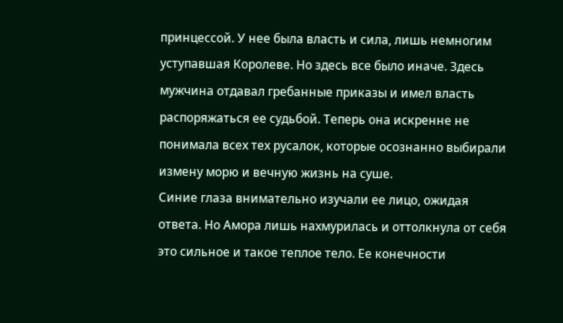принцессой. У нее была власть и сила, лишь немногим уступавшая Королеве. Но здесь все было иначе. Здесь мужчина отдавал гребанные приказы и имел власть распоряжаться ее судьбой. Теперь она искренне не понимала всех тех русалок, которые осознанно выбирали измену морю и вечную жизнь на суше.
Синие глаза внимательно изучали ее лицо, ожидая ответа. Но Амора лишь нахмурилась и оттолкнула от себя это сильное и такое теплое тело. Ее конечности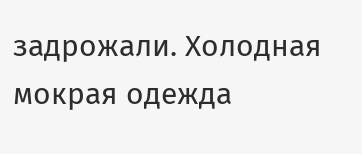задрожали. Холодная мокрая одежда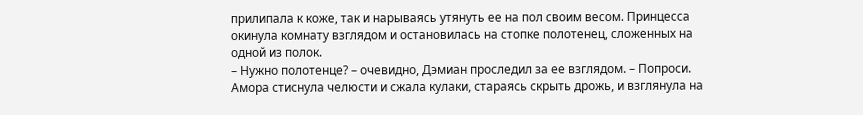прилипала к коже, так и нарываясь утянуть ее на пол своим весом. Принцесса окинула комнату взглядом и остановилась на стопке полотенец, сложенных на одной из полок.
– Нужно полотенце? – очевидно, Дэмиан проследил за ее взглядом. – Попроси.
Амора стиснула челюсти и сжала кулаки, стараясь скрыть дрожь, и взглянула на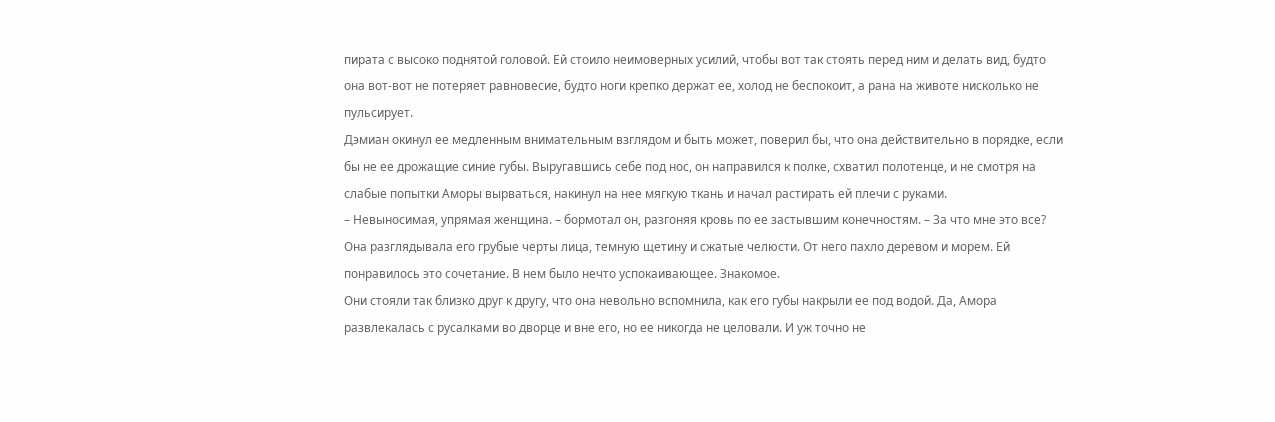пирата с высоко поднятой головой. Ей стоило неимоверных усилий, чтобы вот так стоять перед ним и делать вид, будто она вот-вот не потеряет равновесие, будто ноги крепко держат ее, холод не беспокоит, а рана на животе нисколько не пульсирует.
Дэмиан окинул ее медленным внимательным взглядом и быть может, поверил бы, что она действительно в порядке, если бы не ее дрожащие синие губы. Выругавшись себе под нос, он направился к полке, схватил полотенце, и не смотря на слабые попытки Аморы вырваться, накинул на нее мягкую ткань и начал растирать ей плечи с руками.
– Невыносимая, упрямая женщина. – бормотал он, разгоняя кровь по ее застывшим конечностям. – За что мне это все?
Она разглядывала его грубые черты лица, темную щетину и сжатые челюсти. От него пахло деревом и морем. Ей понравилось это сочетание. В нем было нечто успокаивающее. Знакомое.
Они стояли так близко друг к другу, что она невольно вспомнила, как его губы накрыли ее под водой. Да, Амора развлекалась с русалками во дворце и вне его, но ее никогда не целовали. И уж точно не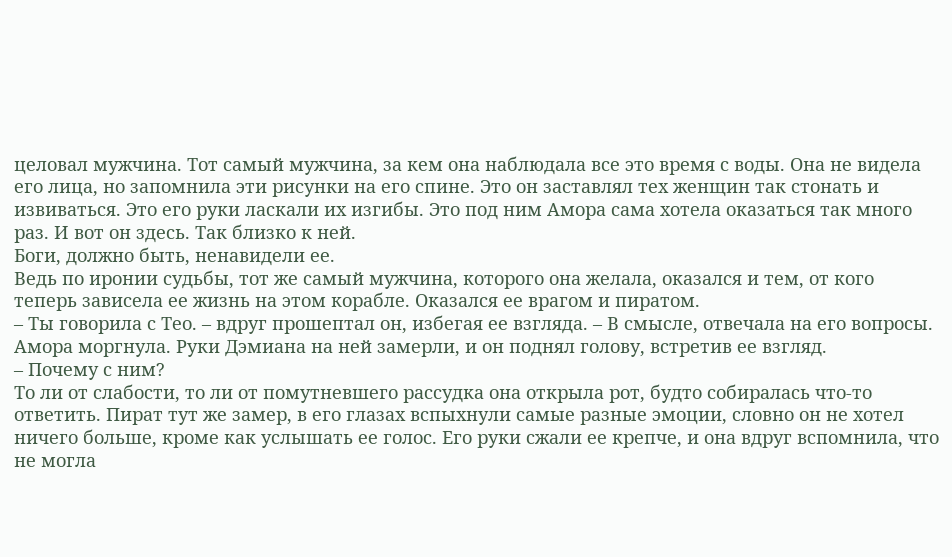целовал мужчина. Тот самый мужчина, за кем она наблюдала все это время с воды. Она не видела его лица, но запомнила эти рисунки на его спине. Это он заставлял тех женщин так стонать и извиваться. Это его руки ласкали их изгибы. Это под ним Амора сама хотела оказаться так много раз. И вот он здесь. Так близко к ней.
Боги, должно быть, ненавидели ее.
Ведь по иронии судьбы, тот же самый мужчина, которого она желала, оказался и тем, от кого теперь зависела ее жизнь на этом корабле. Оказался ее врагом и пиратом.
– Ты говорила с Тео. – вдруг прошептал он, избегая ее взгляда. – В смысле, отвечала на его вопросы.
Амора моргнула. Руки Дэмиана на ней замерли, и он поднял голову, встретив ее взгляд.
– Почему с ним?
То ли от слабости, то ли от помутневшего рассудка она открыла рот, будто собиралась что-то ответить. Пират тут же замер, в его глазах вспыхнули самые разные эмоции, словно он не хотел ничего больше, кроме как услышать ее голос. Его руки сжали ее крепче, и она вдруг вспомнила, что не могла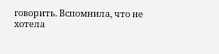говорить. Вспомнила, что не хотела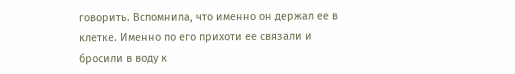говорить. Вспомнила, что именно он держал ее в клетке. Именно по его прихоти ее связали и бросили в воду к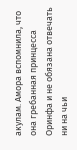акулам. Амора вспомнила, что она гребанная принцесса Оринфа и не обязана отвечать ни на чьи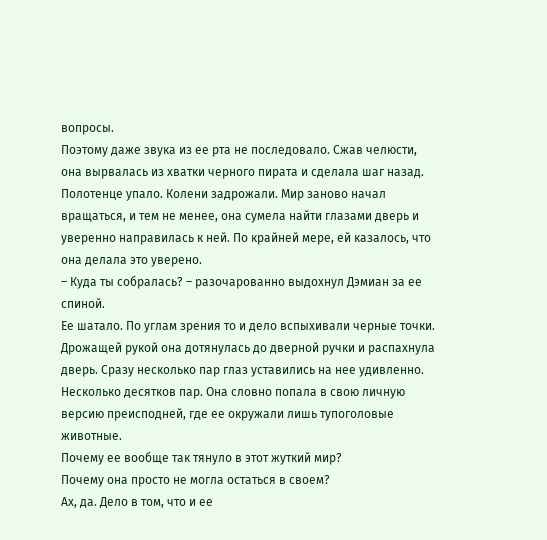вопросы.
Поэтому даже звука из ее рта не последовало. Сжав челюсти, она вырвалась из хватки черного пирата и сделала шаг назад. Полотенце упало. Колени задрожали. Мир заново начал вращаться, и тем не менее, она сумела найти глазами дверь и уверенно направилась к ней. По крайней мере, ей казалось, что она делала это уверено.
– Куда ты собралась? – разочарованно выдохнул Дэмиан за ее спиной.
Ее шатало. По углам зрения то и дело вспыхивали черные точки. Дрожащей рукой она дотянулась до дверной ручки и распахнула дверь. Сразу несколько пар глаз уставились на нее удивленно. Несколько десятков пар. Она словно попала в свою личную версию преисподней, где ее окружали лишь тупоголовые животные.
Почему ее вообще так тянуло в этот жуткий мир?
Почему она просто не могла остаться в своем?
Ах, да. Дело в том, что и ее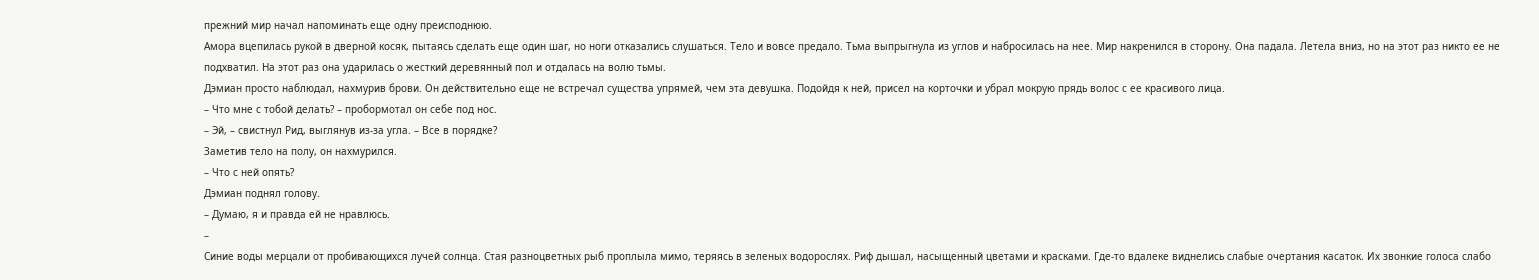прежний мир начал напоминать еще одну преисподнюю.
Амора вцепилась рукой в дверной косяк, пытаясь сделать еще один шаг, но ноги отказались слушаться. Тело и вовсе предало. Тьма выпрыгнула из углов и набросилась на нее. Мир накренился в сторону. Она падала. Летела вниз, но на этот раз никто ее не подхватил. На этот раз она ударилась о жесткий деревянный пол и отдалась на волю тьмы.
Дэмиан просто наблюдал, нахмурив брови. Он действительно еще не встречал существа упрямей, чем эта девушка. Подойдя к ней, присел на корточки и убрал мокрую прядь волос с ее красивого лица.
– Что мне с тобой делать? – пробормотал он себе под нос.
– Эй, – свистнул Рид, выглянув из-за угла. – Все в порядке?
Заметив тело на полу, он нахмурился.
– Что с ней опять?
Дэмиан поднял голову.
– Думаю, я и правда ей не нравлюсь.
–
Синие воды мерцали от пробивающихся лучей солнца. Стая разноцветных рыб проплыла мимо, теряясь в зеленых водорослях. Риф дышал, насыщенный цветами и красками. Где-то вдалеке виднелись слабые очертания касаток. Их звонкие голоса слабо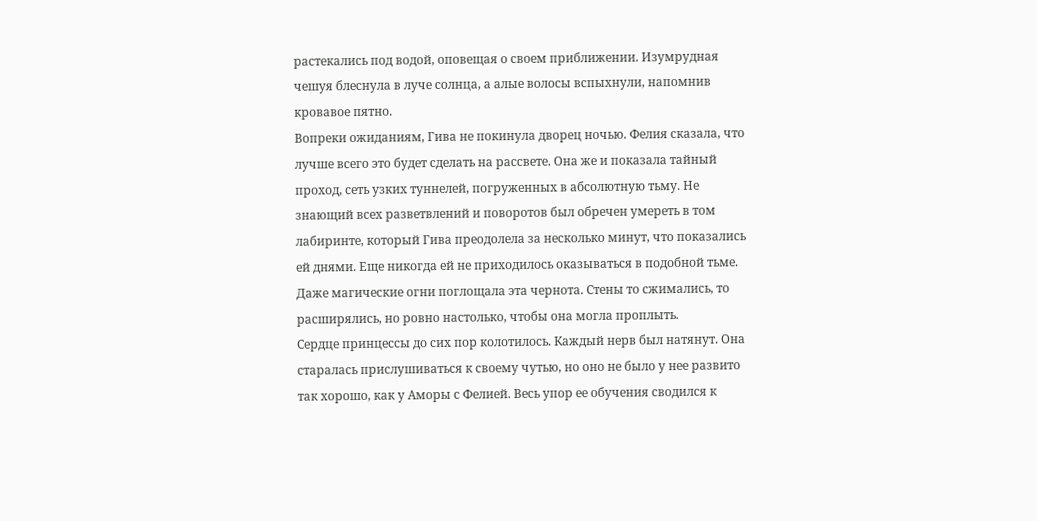растекались под водой, оповещая о своем приближении. Изумрудная чешуя блеснула в луче солнца, а алые волосы вспыхнули, напомнив кровавое пятно.
Вопреки ожиданиям, Гива не покинула дворец ночью. Фелия сказала, что лучше всего это будет сделать на рассвете. Она же и показала тайный проход, сеть узких туннелей, погруженных в абсолютную тьму. Не знающий всех разветвлений и поворотов был обречен умереть в том лабиринте, который Гива преодолела за несколько минут, что показались ей днями. Еще никогда ей не приходилось оказываться в подобной тьме. Даже магические огни поглощала эта чернота. Стены то сжимались, то расширялись, но ровно настолько, чтобы она могла проплыть.
Сердце принцессы до сих пор колотилось. Каждый нерв был натянут. Она старалась прислушиваться к своему чутью, но оно не было у нее развито так хорошо, как у Аморы с Фелией. Весь упор ее обучения сводился к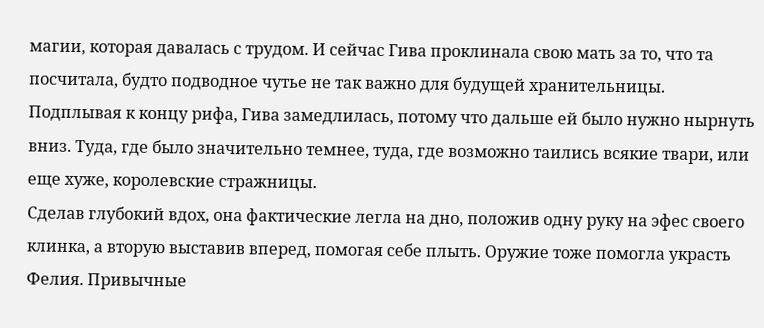магии, которая давалась с трудом. И сейчас Гива проклинала свою мать за то, что та посчитала, будто подводное чутье не так важно для будущей хранительницы.
Подплывая к концу рифа, Гива замедлилась, потому что дальше ей было нужно нырнуть вниз. Туда, где было значительно темнее, туда, где возможно таились всякие твари, или еще хуже, королевские стражницы.
Сделав глубокий вдох, она фактические легла на дно, положив одну руку на эфес своего клинка, а вторую выставив вперед, помогая себе плыть. Оружие тоже помогла украсть Фелия. Привычные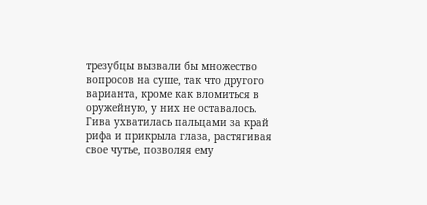трезубцы вызвали бы множество вопросов на суше, так что другого варианта, кроме как вломиться в оружейную, у них не оставалось.
Гива ухватилась пальцами за край рифа и прикрыла глаза, растягивая свое чутье, позволяя ему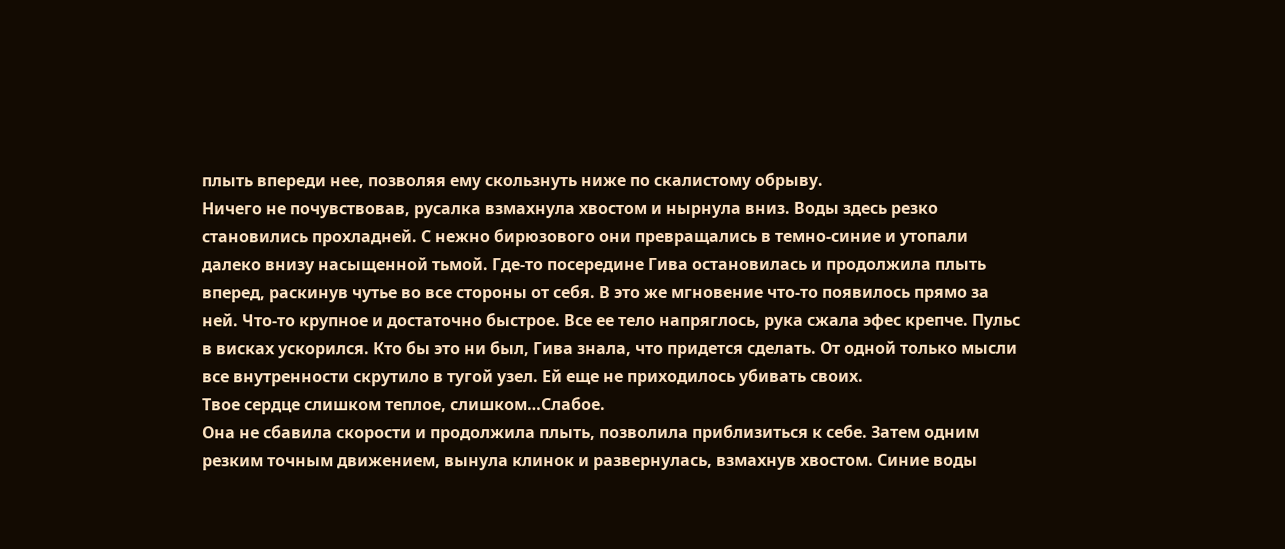плыть впереди нее, позволяя ему скользнуть ниже по скалистому обрыву.
Ничего не почувствовав, русалка взмахнула хвостом и нырнула вниз. Воды здесь резко становились прохладней. С нежно бирюзового они превращались в темно-синие и утопали далеко внизу насыщенной тьмой. Где-то посередине Гива остановилась и продолжила плыть вперед, раскинув чутье во все стороны от себя. В это же мгновение что-то появилось прямо за ней. Что-то крупное и достаточно быстрое. Все ее тело напряглось, рука сжала эфес крепче. Пульс в висках ускорился. Кто бы это ни был, Гива знала, что придется сделать. От одной только мысли все внутренности скрутило в тугой узел. Ей еще не приходилось убивать своих.
Твое сердце слишком теплое, слишком…Слабое.
Она не сбавила скорости и продолжила плыть, позволила приблизиться к себе. Затем одним резким точным движением, вынула клинок и развернулась, взмахнув хвостом. Синие воды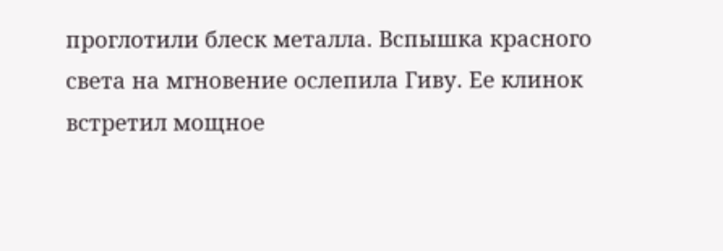проглотили блеск металла. Вспышка красного света на мгновение ослепила Гиву. Ее клинок встретил мощное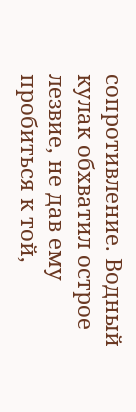сопротивление. Водный кулак обхватил острое лезвие, не дав ему пробиться к той,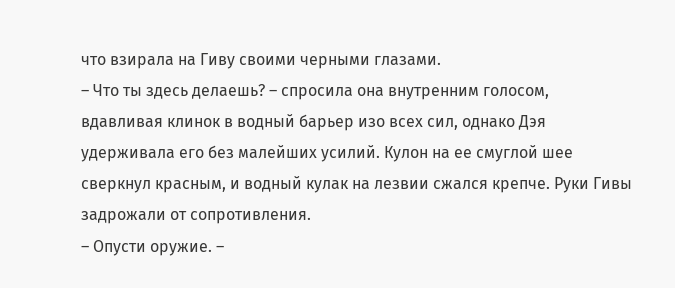что взирала на Гиву своими черными глазами.
– Что ты здесь делаешь? – спросила она внутренним голосом, вдавливая клинок в водный барьер изо всех сил, однако Дэя удерживала его без малейших усилий. Кулон на ее смуглой шее сверкнул красным, и водный кулак на лезвии сжался крепче. Руки Гивы задрожали от сопротивления.
– Опусти оружие. –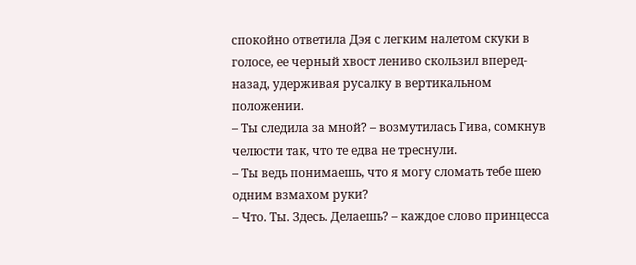спокойно ответила Дэя с легким налетом скуки в голосе, ее черный хвост лениво скользил вперед-назад, удерживая русалку в вертикальном положении.
– Ты следила за мной? – возмутилась Гива, сомкнув челюсти так, что те едва не треснули.
– Ты ведь понимаешь, что я могу сломать тебе шею одним взмахом руки?
– Что. Ты. Здесь. Делаешь? – каждое слово принцесса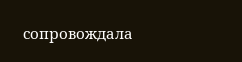сопровождала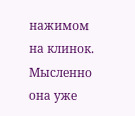нажимом на клинок.
Мысленно она уже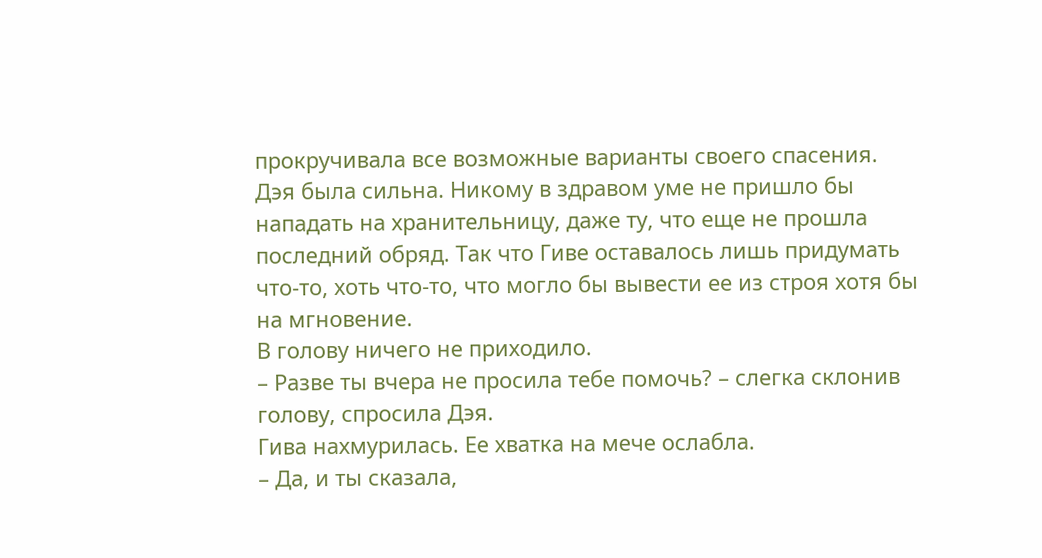прокручивала все возможные варианты своего спасения. Дэя была сильна. Никому в здравом уме не пришло бы нападать на хранительницу, даже ту, что еще не прошла последний обряд. Так что Гиве оставалось лишь придумать что-то, хоть что-то, что могло бы вывести ее из строя хотя бы на мгновение.
В голову ничего не приходило.
– Разве ты вчера не просила тебе помочь? – слегка склонив голову, спросила Дэя.
Гива нахмурилась. Ее хватка на мече ослабла.
– Да, и ты сказала,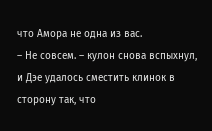что Амора не одна из вас.
– Не совсем. – кулон снова вспыхнул, и Дэе удалось сместить клинок в сторону так, что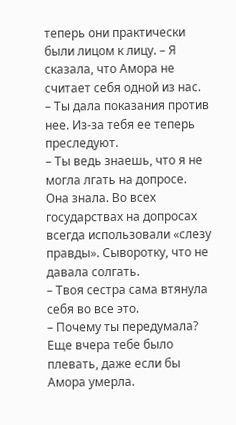теперь они практически были лицом к лицу. – Я сказала, что Амора не считает себя одной из нас.
– Ты дала показания против нее. Из-за тебя ее теперь преследуют.
– Ты ведь знаешь, что я не могла лгать на допросе.
Она знала. Во всех государствах на допросах всегда использовали «слезу правды». Сыворотку, что не давала солгать.
– Твоя сестра сама втянула себя во все это.
– Почему ты передумала? Еще вчера тебе было плевать, даже если бы Амора умерла.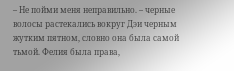– Не пойми меня неправильно. – черные волосы растекались вокруг Дэи черным жутким пятном, словно она была самой тьмой. Фелия была права,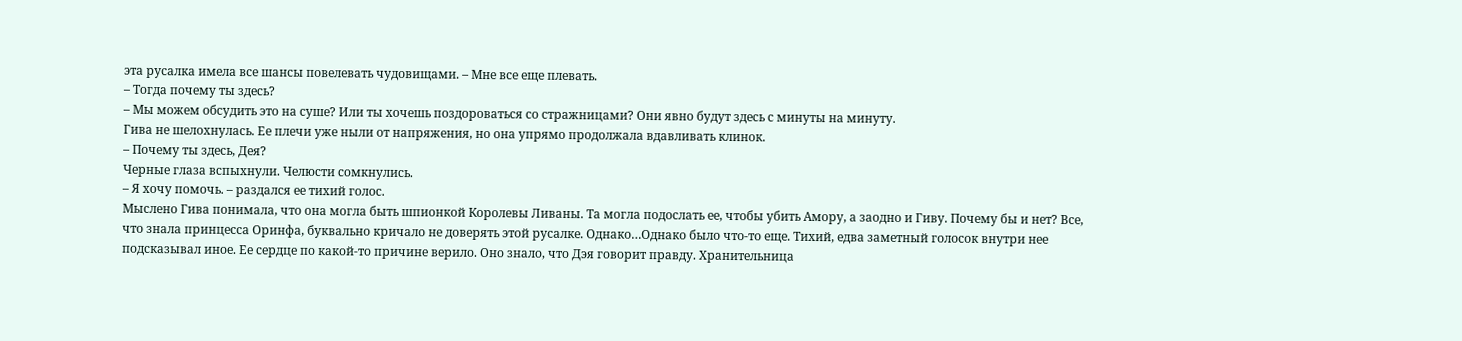эта русалка имела все шансы повелевать чудовищами. – Мне все еще плевать.
– Тогда почему ты здесь?
– Мы можем обсудить это на суше? Или ты хочешь поздороваться со стражницами? Они явно будут здесь с минуты на минуту.
Гива не шелохнулась. Ее плечи уже ныли от напряжения, но она упрямо продолжала вдавливать клинок.
– Почему ты здесь, Дея?
Черные глаза вспыхнули. Челюсти сомкнулись.
– Я хочу помочь. – раздался ее тихий голос.
Мыслено Гива понимала, что она могла быть шпионкой Королевы Ливаны. Та могла подослать ее, чтобы убить Амору, а заодно и Гиву. Почему бы и нет? Все, что знала принцесса Оринфа, буквально кричало не доверять этой русалке. Однако…Однако было что-то еще. Тихий, едва заметный голосок внутри нее подсказывал иное. Ее сердце по какой-то причине верило. Оно знало, что Дэя говорит правду. Хранительница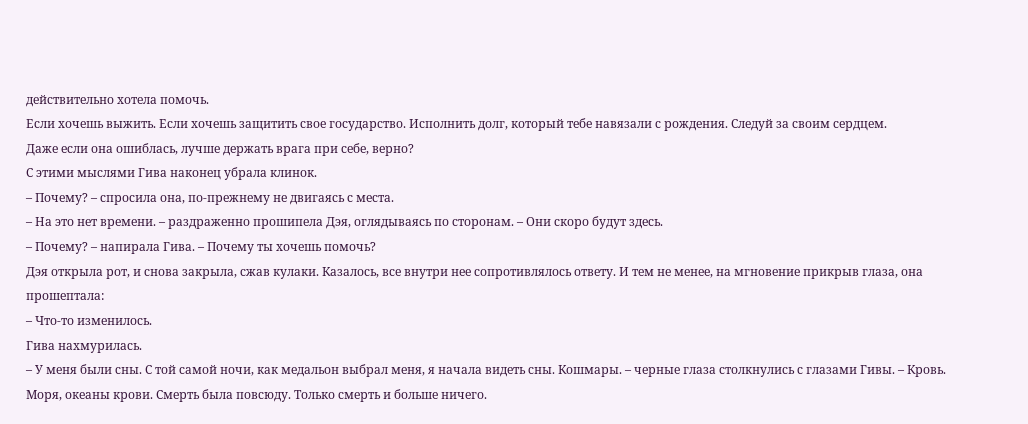действительно хотела помочь.
Если хочешь выжить. Если хочешь защитить свое государство. Исполнить долг, который тебе навязали с рождения. Следуй за своим сердцем.
Даже если она ошиблась, лучше держать врага при себе, верно?
С этими мыслями Гива наконец убрала клинок.
– Почему? – спросила она, по-прежнему не двигаясь с места.
– На это нет времени. – раздраженно прошипела Дэя, оглядываясь по сторонам. – Они скоро будут здесь.
– Почему? – напирала Гива. – Почему ты хочешь помочь?
Дэя открыла рот, и снова закрыла, сжав кулаки. Казалось, все внутри нее сопротивлялось ответу. И тем не менее, на мгновение прикрыв глаза, она прошептала:
– Что-то изменилось.
Гива нахмурилась.
– У меня были сны. С той самой ночи, как медальон выбрал меня, я начала видеть сны. Кошмары. – черные глаза столкнулись с глазами Гивы. – Кровь. Моря, океаны крови. Смерть была повсюду. Только смерть и больше ничего.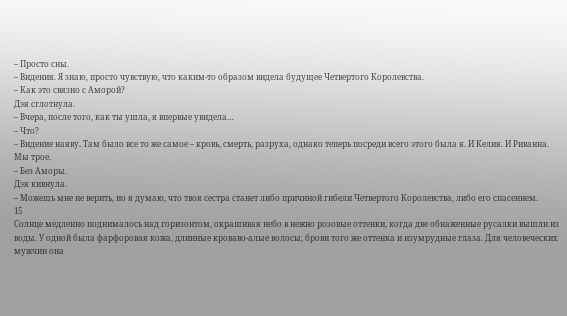– Просто сны.
– Видения. Я знаю, просто чувствую, что каким-то образом видела будущее Четвертого Королевства.
– Как это связно с Аморой?
Дэя сглотнула.
– Вчера, после того, как ты ушла, я впервые увидела…
– Что?
– Видение наяву. Там было все то же самое – кровь, смерть, разруха, однако теперь посреди всего этого была я. И Келия. И Риванна. Мы трое.
– Без Аморы.
Дэя кивнула.
– Можешь мне не верить, но я думаю, что твоя сестра станет либо причиной гибели Четвертого Королевства, либо его спасением.
15
Солнце медленно поднималось над горизонтом, окрашивая небо в нежно розовые оттенки, когда две обнаженные русалки вышли из воды. У одной была фарфоровая кожа, длинные кроваво-алые волосы, брови того же оттенка и изумрудные глаза. Для человеческих мужчин она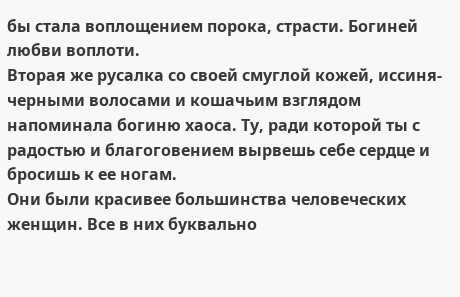бы стала воплощением порока, страсти. Богиней любви воплоти.
Вторая же русалка со своей смуглой кожей, иссиня-черными волосами и кошачьим взглядом напоминала богиню хаоса. Ту, ради которой ты с радостью и благоговением вырвешь себе сердце и бросишь к ее ногам.
Они были красивее большинства человеческих женщин. Все в них буквально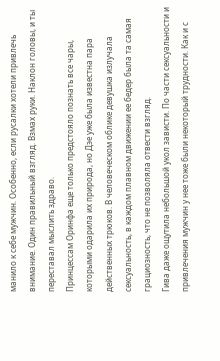манило к себе мужчин. Особенно, если русалки хотели привлечь внимание. Один правильный взгляд. Взмах руки. Наклон головы, и ты переставал мыслить здраво.
Принцессам Оринфа еще только предстояло познать все чары, которыми одарила их природа, но Дэе уже была известна пара действенных трюков. В человеческом облике девушка излучала сексуальность, в каждом плавном движении ее бедер была та самая грациозность, что не позволяла отвести взгляд.
Гива даже ощутила небольшой укол зависти. По части сексуальности и привлечения мужчин у нее тоже были некоторый трудности. Как и с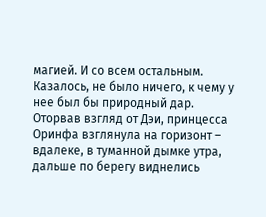магией. И со всем остальным. Казалось, не было ничего, к чему у нее был бы природный дар.
Оторвав взгляд от Дэи, принцесса Оринфа взглянула на горизонт – вдалеке, в туманной дымке утра, дальше по берегу виднелись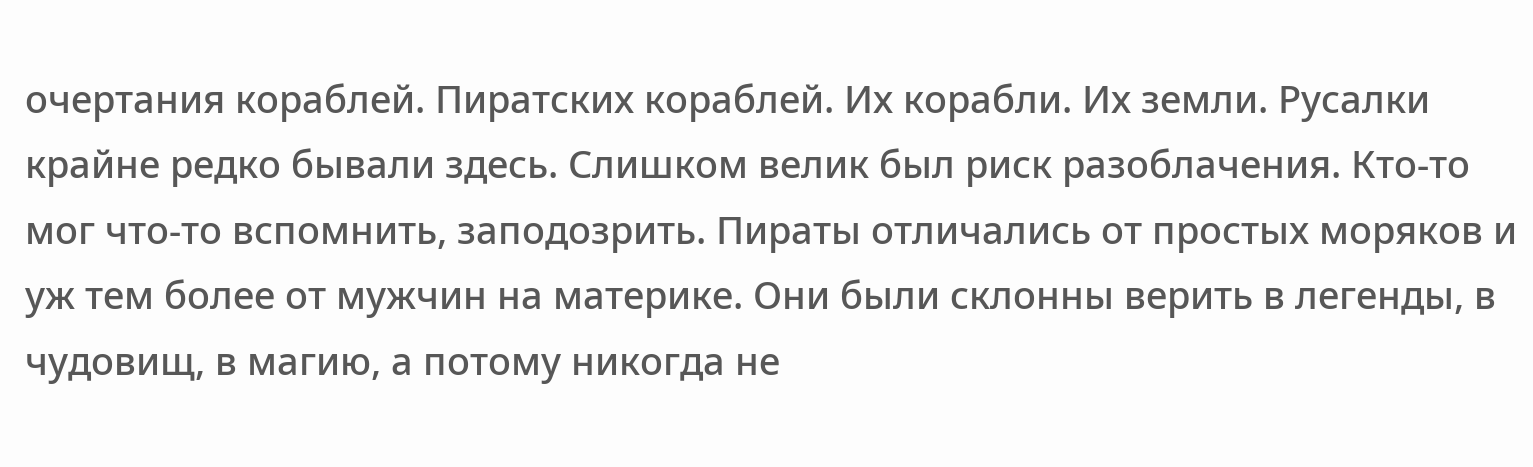очертания кораблей. Пиратских кораблей. Их корабли. Их земли. Русалки крайне редко бывали здесь. Слишком велик был риск разоблачения. Кто-то мог что-то вспомнить, заподозрить. Пираты отличались от простых моряков и уж тем более от мужчин на материке. Они были склонны верить в легенды, в чудовищ, в магию, а потому никогда не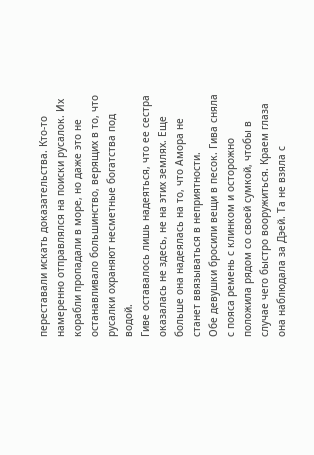переставали искать доказательства. Кто-то намеренно отправлялся на поиски русалок. Их корабли пропадали в море, но даже это не останавливало большинство, верящих в то, что русалки охраняют несметные богатства под водой.
Гиве оставалось лишь надеяться, что ее сестра оказалась не здесь, не на этих землях. Еще больше она надеялась на то, что Амора не станет ввязываться в неприятности.
Обе девушки бросили вещи в песок. Гива сняла с пояса ремень с клинком и осторожно положила рядом со своей сумкой, чтобы в случае чего быстро вооружиться. Краем глаза она наблюдала за Дэей. Та не взяла с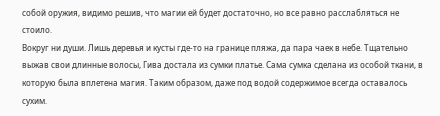собой оружия, видимо решив, что магии ей будет достаточно, но все равно расслабляться не стоило.
Вокруг ни души. Лишь деревья и кусты где-то на границе пляжа, да пара чаек в небе. Тщательно выжав свои длинные волосы, Гива достала из сумки платье. Сама сумка сделана из особой ткани, в которую была вплетена магия. Таким образом, даже под водой содержимое всегда оставалось сухим.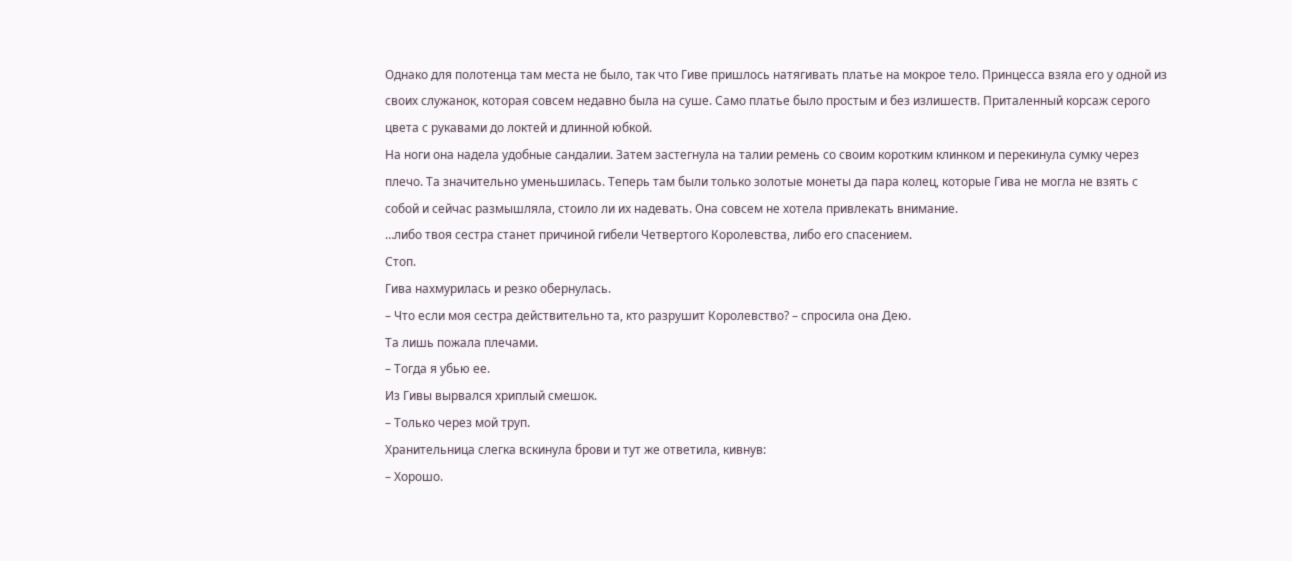Однако для полотенца там места не было, так что Гиве пришлось натягивать платье на мокрое тело. Принцесса взяла его у одной из своих служанок, которая совсем недавно была на суше. Само платье было простым и без излишеств. Приталенный корсаж серого цвета с рукавами до локтей и длинной юбкой.
На ноги она надела удобные сандалии. Затем застегнула на талии ремень со своим коротким клинком и перекинула сумку через плечо. Та значительно уменьшилась. Теперь там были только золотые монеты да пара колец, которые Гива не могла не взять с собой и сейчас размышляла, стоило ли их надевать. Она совсем не хотела привлекать внимание.
…либо твоя сестра станет причиной гибели Четвертого Королевства, либо его спасением.
Стоп.
Гива нахмурилась и резко обернулась.
– Что если моя сестра действительно та, кто разрушит Королевство? – спросила она Дею.
Та лишь пожала плечами.
– Тогда я убью ее.
Из Гивы вырвался хриплый смешок.
– Только через мой труп.
Хранительница слегка вскинула брови и тут же ответила, кивнув:
– Хорошо.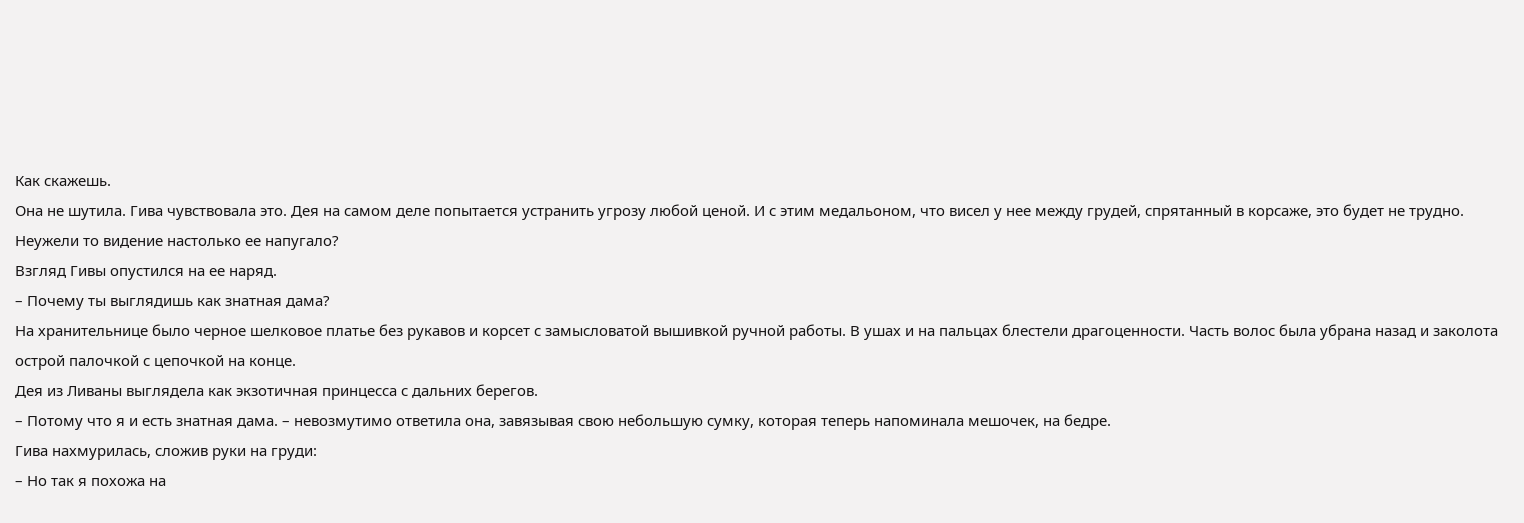Как скажешь.
Она не шутила. Гива чувствовала это. Дея на самом деле попытается устранить угрозу любой ценой. И с этим медальоном, что висел у нее между грудей, спрятанный в корсаже, это будет не трудно.
Неужели то видение настолько ее напугало?
Взгляд Гивы опустился на ее наряд.
– Почему ты выглядишь как знатная дама?
На хранительнице было черное шелковое платье без рукавов и корсет с замысловатой вышивкой ручной работы. В ушах и на пальцах блестели драгоценности. Часть волос была убрана назад и заколота острой палочкой с цепочкой на конце.
Дея из Ливаны выглядела как экзотичная принцесса с дальних берегов.
– Потому что я и есть знатная дама. – невозмутимо ответила она, завязывая свою небольшую сумку, которая теперь напоминала мешочек, на бедре.
Гива нахмурилась, сложив руки на груди:
– Но так я похожа на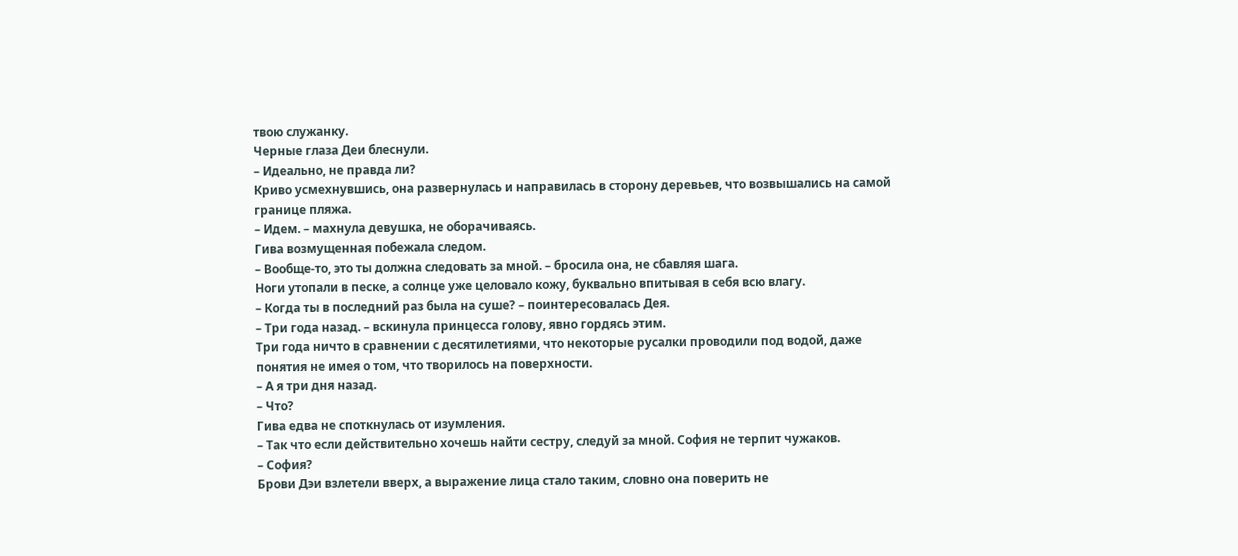твою служанку.
Черные глаза Деи блеснули.
– Идеально, не правда ли?
Криво усмехнувшись, она развернулась и направилась в сторону деревьев, что возвышались на самой границе пляжа.
– Идем. – махнула девушка, не оборачиваясь.
Гива возмущенная побежала следом.
– Вообще-то, это ты должна следовать за мной. – бросила она, не сбавляя шага.
Ноги утопали в песке, а солнце уже целовало кожу, буквально впитывая в себя всю влагу.
– Когда ты в последний раз была на суше? – поинтересовалась Дея.
– Три года назад. – вскинула принцесса голову, явно гордясь этим.
Три года ничто в сравнении с десятилетиями, что некоторые русалки проводили под водой, даже понятия не имея о том, что творилось на поверхности.
– А я три дня назад.
– Что?
Гива едва не споткнулась от изумления.
– Так что если действительно хочешь найти сестру, следуй за мной. София не терпит чужаков.
– София?
Брови Дэи взлетели вверх, а выражение лица стало таким, словно она поверить не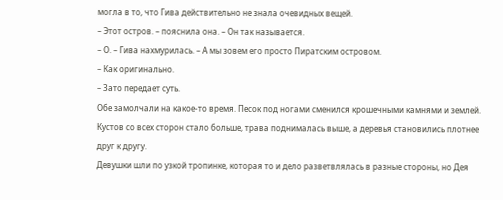могла в то, что Гива действительно не знала очевидных вещей.
– Этот остров. – пояснила она. – Он так называется.
– О. – Гива нахмурилась. – А мы зовем его просто Пиратским островом.
– Как оригинально.
– Зато передает суть.
Обе замолчали на какое-то время. Песок под ногами сменился крошечными камнями и землей. Кустов со всех сторон стало больше, трава поднималась выше, а деревья становились плотнее друг к другу.
Девушки шли по узкой тропинке, которая то и дело разветвлялась в разные стороны, но Дея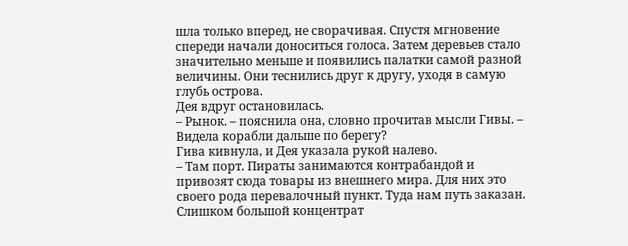шла только вперед, не сворачивая. Спустя мгновение спереди начали доноситься голоса. Затем деревьев стало значительно меньше и появились палатки самой разной величины. Они теснились друг к другу, уходя в самую глубь острова.
Дея вдруг остановилась.
– Рынок. – пояснила она, словно прочитав мысли Гивы. – Видела корабли дальше по берегу?
Гива кивнула, и Дея указала рукой налево.
– Там порт. Пираты занимаются контрабандой и привозят сюда товары из внешнего мира. Для них это своего рода перевалочный пункт. Туда нам путь заказан. Слишком большой концентрат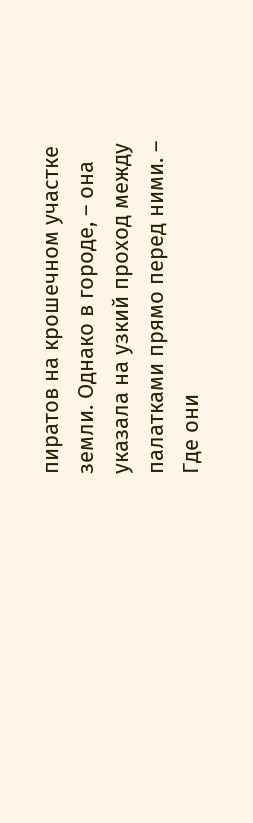пиратов на крошечном участке земли. Однако в городе, – она указала на узкий проход между палатками прямо перед ними. – Где они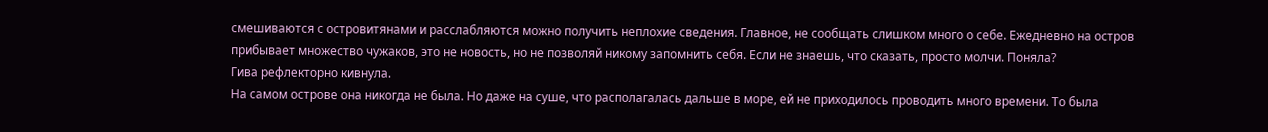смешиваются с островитянами и расслабляются можно получить неплохие сведения. Главное, не сообщать слишком много о себе. Ежедневно на остров прибывает множество чужаков, это не новость, но не позволяй никому запомнить себя. Если не знаешь, что сказать, просто молчи. Поняла?
Гива рефлекторно кивнула.
На самом острове она никогда не была. Но даже на суше, что располагалась дальше в море, ей не приходилось проводить много времени. То была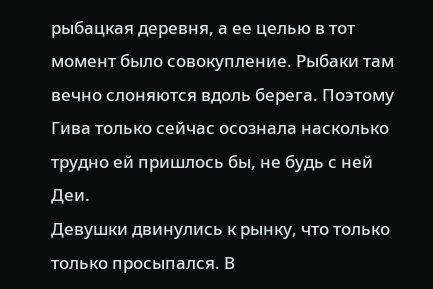рыбацкая деревня, а ее целью в тот момент было совокупление. Рыбаки там вечно слоняются вдоль берега. Поэтому Гива только сейчас осознала насколько трудно ей пришлось бы, не будь с ней Деи.
Девушки двинулись к рынку, что только только просыпался. В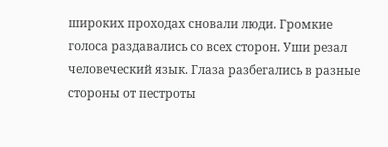широких проходах сновали люди. Громкие голоса раздавались со всех сторон. Уши резал человеческий язык. Глаза разбегались в разные стороны от пестроты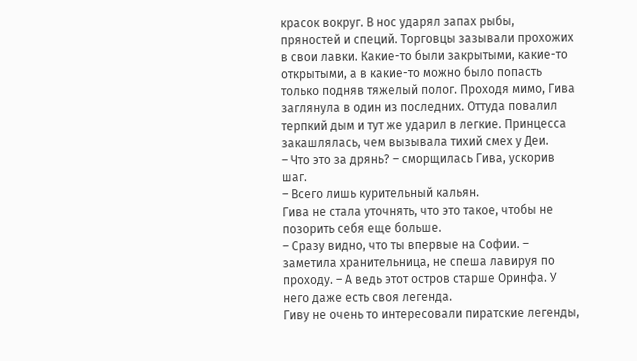красок вокруг. В нос ударял запах рыбы, пряностей и специй. Торговцы зазывали прохожих в свои лавки. Какие-то были закрытыми, какие-то открытыми, а в какие-то можно было попасть только подняв тяжелый полог. Проходя мимо, Гива заглянула в один из последних. Оттуда повалил терпкий дым и тут же ударил в легкие. Принцесса закашлялась, чем вызывала тихий смех у Деи.
– Что это за дрянь? – сморщилась Гива, ускорив шаг.
– Всего лишь курительный кальян.
Гива не стала уточнять, что это такое, чтобы не позорить себя еще больше.
– Сразу видно, что ты впервые на Софии. – заметила хранительница, не спеша лавируя по проходу. – А ведь этот остров старше Оринфа. У него даже есть своя легенда.
Гиву не очень то интересовали пиратские легенды,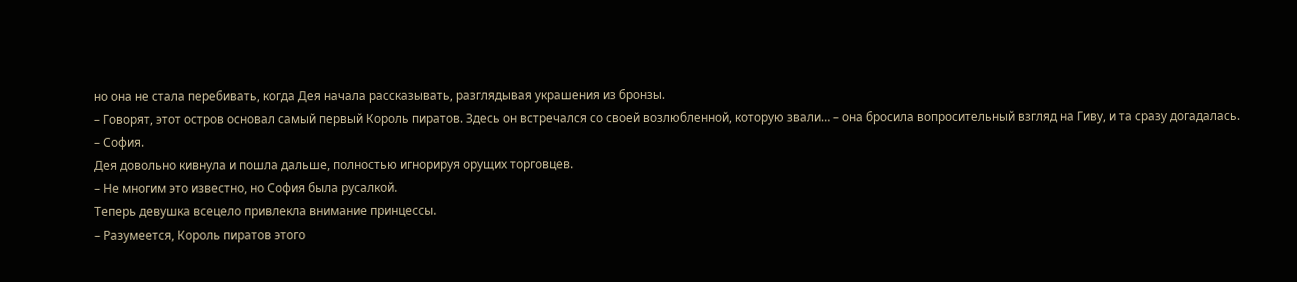но она не стала перебивать, когда Дея начала рассказывать, разглядывая украшения из бронзы.
– Говорят, этот остров основал самый первый Король пиратов. Здесь он встречался со своей возлюбленной, которую звали… – она бросила вопросительный взгляд на Гиву, и та сразу догадалась.
– София.
Дея довольно кивнула и пошла дальше, полностью игнорируя орущих торговцев.
– Не многим это известно, но София была русалкой.
Теперь девушка всецело привлекла внимание принцессы.
– Разумеется, Король пиратов этого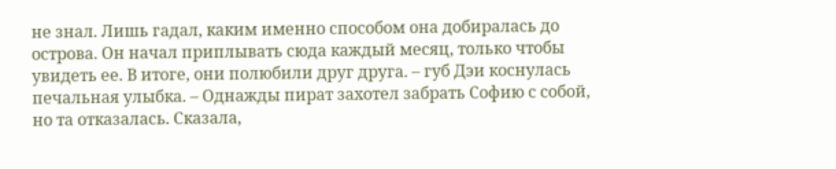не знал. Лишь гадал, каким именно способом она добиралась до острова. Он начал приплывать сюда каждый месяц, только чтобы увидеть ее. В итоге, они полюбили друг друга. – губ Дэи коснулась печальная улыбка. – Однажды пират захотел забрать Софию с собой, но та отказалась. Сказала,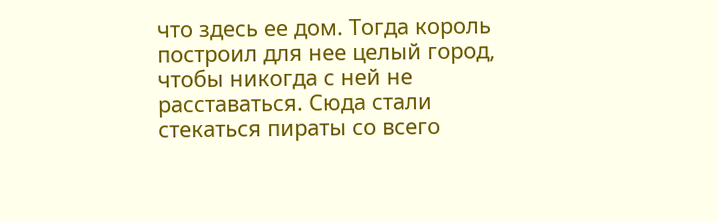что здесь ее дом. Тогда король построил для нее целый город, чтобы никогда с ней не расставаться. Сюда стали стекаться пираты со всего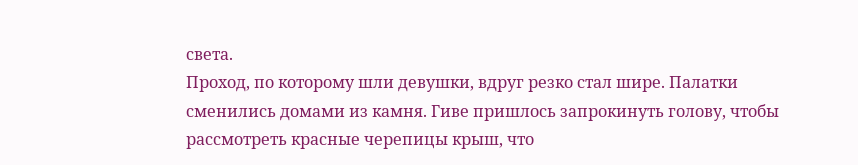света.
Проход, по которому шли девушки, вдруг резко стал шире. Палатки сменились домами из камня. Гиве пришлось запрокинуть голову, чтобы рассмотреть красные черепицы крыш, что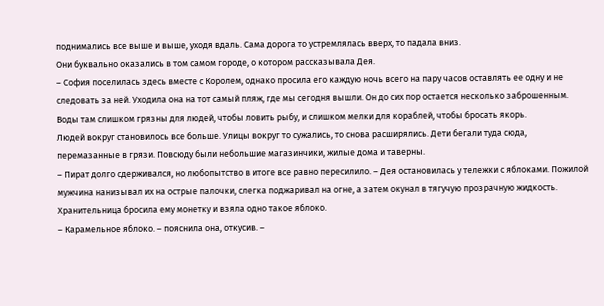поднимались все выше и выше, уходя вдаль. Сама дорога то устремлялась вверх, то падала вниз.
Они буквально оказались в том самом городе, о котором рассказывала Дея.
– София поселилась здесь вместе с Королем, однако просила его каждую ночь всего на пару часов оставлять ее одну и не следовать за ней. Уходила она на тот самый пляж, где мы сегодня вышли. Он до сих пор остается несколько заброшенным. Воды там слишком грязны для людей, чтобы ловить рыбу, и слишком мелки для кораблей, чтобы бросать якорь.
Людей вокруг становилось все больше. Улицы вокруг то сужались, то снова расширялись. Дети бегали туда сюда, перемазанные в грязи. Повсюду были небольшие магазинчики, жилые дома и таверны.
– Пират долго сдерживался, но любопытство в итоге все равно пересилило. – Дея остановилась у тележки с яблоками. Пожилой мужчина нанизывал их на острые палочки, слегка поджаривал на огне, а затем окунал в тягучую прозрачную жидкость.
Хранительница бросила ему монетку и взяла одно такое яблоко.
– Карамельное яблоко. – пояснила она, откусив. –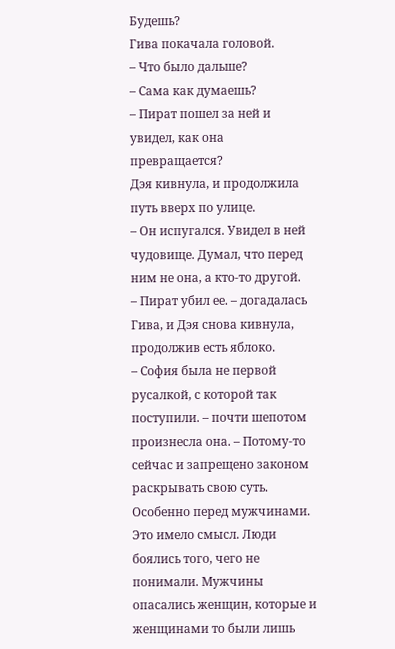Будешь?
Гива покачала головой.
– Что было дальше?
– Сама как думаешь?
– Пират пошел за ней и увидел, как она превращается?
Дэя кивнула, и продолжила путь вверх по улице.
– Он испугался. Увидел в ней чудовище. Думал, что перед ним не она, а кто-то другой.
– Пират убил ее. – догадалась Гива, и Дэя снова кивнула, продолжив есть яблоко.
– София была не первой русалкой, с которой так поступили. – почти шепотом произнесла она. – Потому-то сейчас и запрещено законом раскрывать свою суть. Особенно перед мужчинами.
Это имело смысл. Люди боялись того, чего не понимали. Мужчины опасались женщин, которые и женщинами то были лишь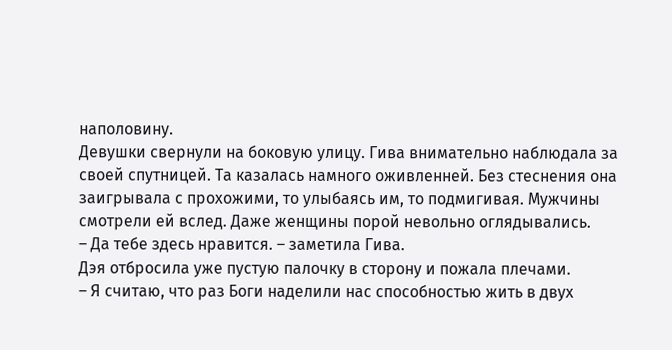наполовину.
Девушки свернули на боковую улицу. Гива внимательно наблюдала за своей спутницей. Та казалась намного оживленней. Без стеснения она заигрывала с прохожими, то улыбаясь им, то подмигивая. Мужчины смотрели ей вслед. Даже женщины порой невольно оглядывались.
– Да тебе здесь нравится. – заметила Гива.
Дэя отбросила уже пустую палочку в сторону и пожала плечами.
– Я считаю, что раз Боги наделили нас способностью жить в двух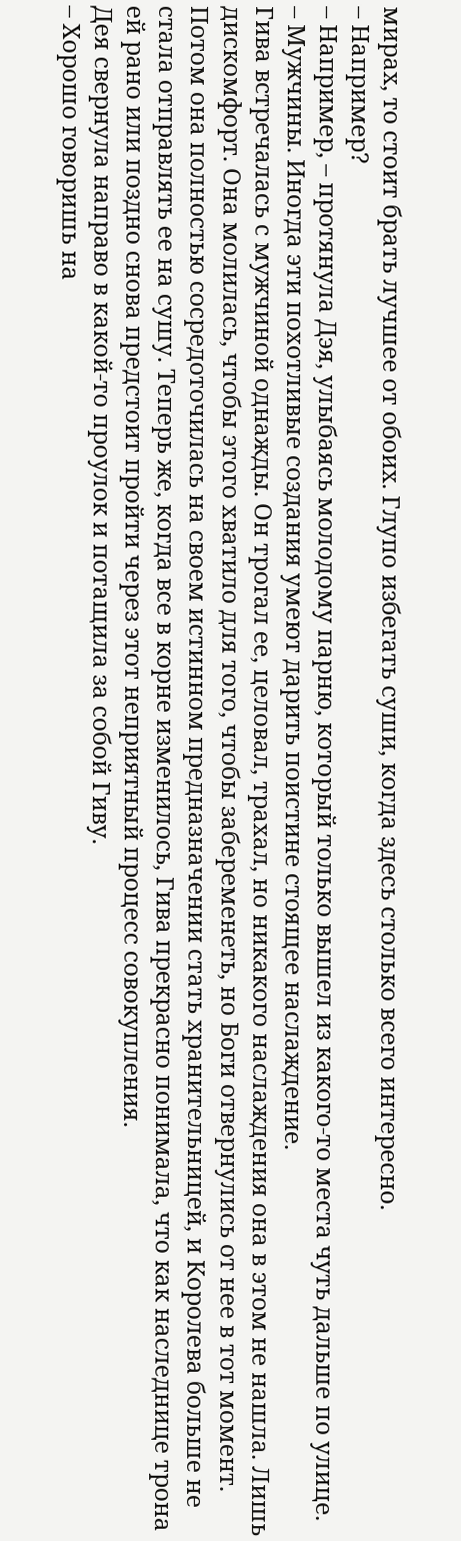мирах, то стоит брать лучшее от обоих. Глупо избегать суши, когда здесь столько всего интересно.
– Например?
– Например, – протянула Дэя, улыбаясь молодому парню, который только вышел из какого-то места чуть дальше по улице. – Мужчины. Иногда эти похотливые создания умеют дарить поистине стоящее наслаждение.
Гива встречалась с мужчиной однажды. Он трогал ее, целовал, трахал, но никакого наслаждения она в этом не нашла. Лишь дискомфорт. Она молилась, чтобы этого хватило для того, чтобы забеременеть, но Боги отвернулись от нее в тот момент. Потом она полностью сосредоточилась на своем истинном предназначении стать хранительницей, и Королева больше не стала отправлять ее на сушу. Теперь же, когда все в корне изменилось, Гива прекрасно понимала, что как наследнице трона ей рано или поздно снова предстоит пройти через этот неприятный процесс совокупления.
Дея свернула направо в какой-то проулок и потащила за собой Гиву.
– Хорошо говоришь на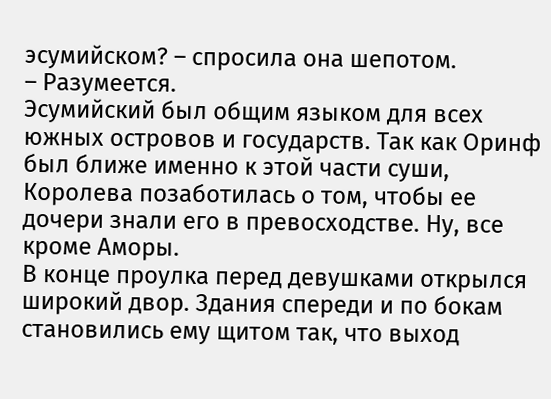эсумийском? – спросила она шепотом.
– Разумеется.
Эсумийский был общим языком для всех южных островов и государств. Так как Оринф был ближе именно к этой части суши, Королева позаботилась о том, чтобы ее дочери знали его в превосходстве. Ну, все кроме Аморы.
В конце проулка перед девушками открылся широкий двор. Здания спереди и по бокам становились ему щитом так, что выход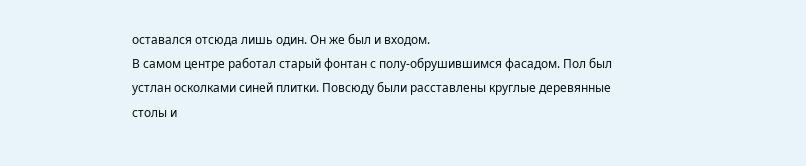оставался отсюда лишь один. Он же был и входом.
В самом центре работал старый фонтан с полу-обрушившимся фасадом. Пол был устлан осколками синей плитки. Повсюду были расставлены круглые деревянные столы и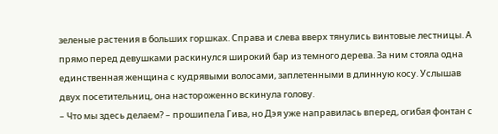зеленые растения в больших горшках. Справа и слева вверх тянулись винтовые лестницы. А прямо перед девушками раскинулся широкий бар из темного дерева. За ним стояла одна единственная женщина с кудрявыми волосами, заплетенными в длинную косу. Услышав двух посетительниц, она настороженно вскинула голову.
– Что мы здесь делаем? – прошипела Гива, но Дэя уже направилась вперед, огибая фонтан с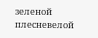зеленой плесневелой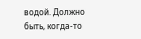водой. Должно быть, когда-то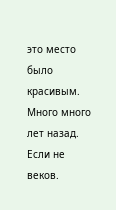это место было красивым. Много много лет назад. Если не веков.